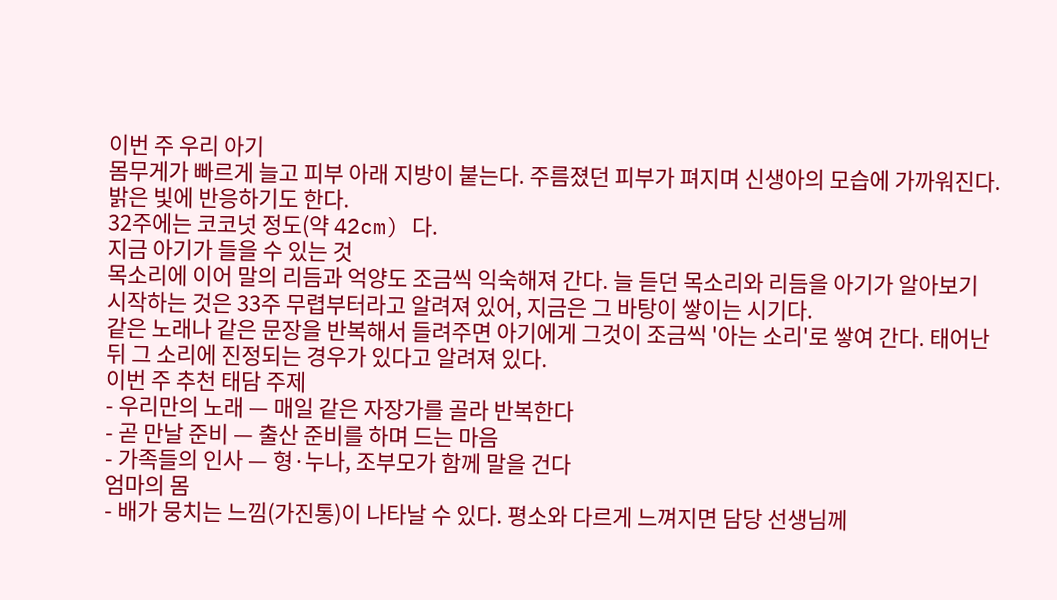이번 주 우리 아기
몸무게가 빠르게 늘고 피부 아래 지방이 붙는다. 주름졌던 피부가 펴지며 신생아의 모습에 가까워진다. 밝은 빛에 반응하기도 한다.
32주에는 코코넛 정도(약 42cm) 다.
지금 아기가 들을 수 있는 것
목소리에 이어 말의 리듬과 억양도 조금씩 익숙해져 간다. 늘 듣던 목소리와 리듬을 아기가 알아보기 시작하는 것은 33주 무렵부터라고 알려져 있어, 지금은 그 바탕이 쌓이는 시기다.
같은 노래나 같은 문장을 반복해서 들려주면 아기에게 그것이 조금씩 '아는 소리'로 쌓여 간다. 태어난 뒤 그 소리에 진정되는 경우가 있다고 알려져 있다.
이번 주 추천 태담 주제
- 우리만의 노래 — 매일 같은 자장가를 골라 반복한다
- 곧 만날 준비 — 출산 준비를 하며 드는 마음
- 가족들의 인사 — 형·누나, 조부모가 함께 말을 건다
엄마의 몸
- 배가 뭉치는 느낌(가진통)이 나타날 수 있다. 평소와 다르게 느껴지면 담당 선생님께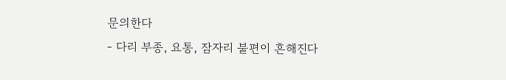문의한다
- 다리 부종, 요통, 잠자리 불편이 흔해진다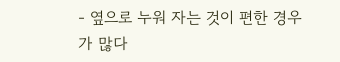- 옆으로 누워 자는 것이 편한 경우가 많다